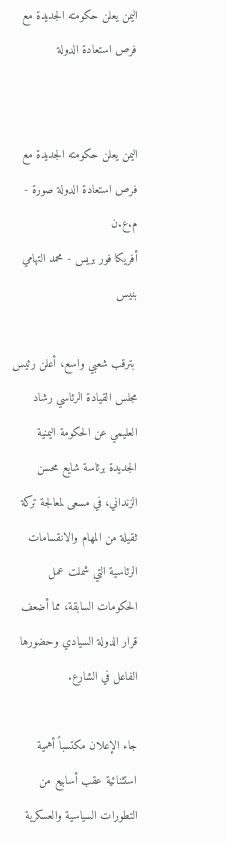اليمن يعلن حكومته الجديدة مع فرص استعادة الدولة


اليمن يعلن حكومته الجديدة مع فرص استعادة الدولة صورة - م.ع.ن
أفريكا فور بريس - محمد التهامي بنيس

 بترقب شعبي واسع، أعلن رئيس مجلس القيادة الرئاسي رشاد العليمي عن الحكومة اليمنية الجديدة برئاسة شايع محسن الزنداني، في مسعى لمعالجة تركة ثقيلة من المهام والانقسامات الرئاسية التي شملت عمل الحكومات السابقة، مما أضعف قرار الدولة السيادي وحضورها الفاعل في الشارع.

جاء الإعلان مكتسباً أهمية استثنائية عقب أسابيع من التطورات السياسية والعسكرية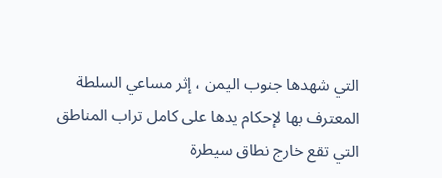التي شهدها جنوب اليمن ، إثر مساعي السلطة المعترف بها لإحكام يدها على كامل تراب المناطق التي تقع خارج نطاق سيطرة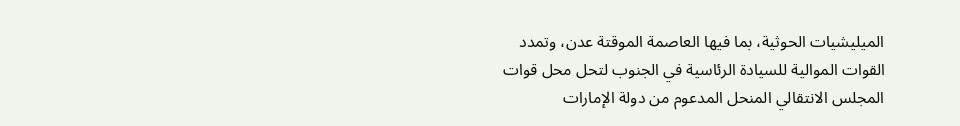الميليشيات الحوثية، بما فيها العاصمة الموقتة عدن، وتمدد القوات الموالية للسيادة الرئاسية في الجنوب لتحل محل قوات المجلس الانتقالي المنحل المدعوم من دولة الإمارات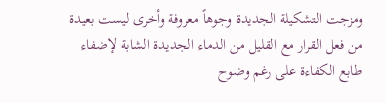ومزجت التشكيلة الجديدة وجوهاً معروفة وأخرى ليست بعيدة من فعل القرار مع القليل من الدماء الجديدة الشابة لإضفاء طابع الكفاءة على رغم وضوح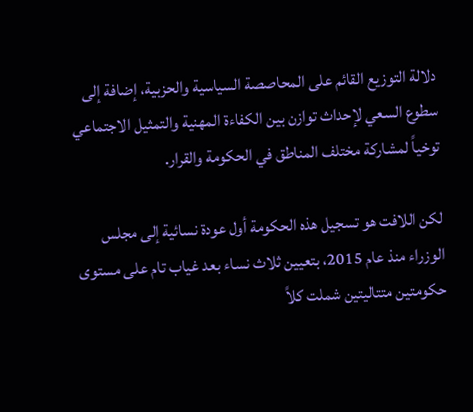دلالة التوزيع القائم على المحاصصة السياسية والحزبية، إضافة إلى سطوع السعي لإحداث توازن بين الكفاءة المهنية والتمثيل الاجتماعي توخياً لمشاركة مختلف المناطق في الحكومة والقرار.

لكن اللافت هو تسجيل هذه الحكومة أول عودة نسائية إلى مجلس الوزراء منذ عام 2015، بتعيين ثلاث نساء بعد غياب تام على مستوى حكومتين متتاليتين شملت كلاً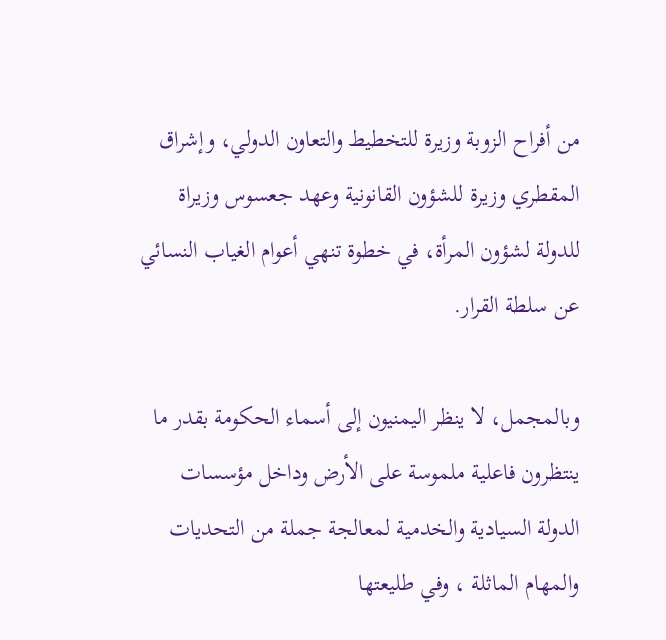من أفراح الزوبة وزيرة للتخطيط والتعاون الدولي، وإشراق المقطري وزيرة للشؤون القانونية وعهد جعسوس وزيراة  للدولة لشؤون المرأة، في خطوة تنهي أعوام الغياب النسائي عن سلطة القرار.

وبالمجمل، لا ينظر اليمنيون إلى أسماء الحكومة بقدر ما ينتظرون فاعلية ملموسة على الأرض وداخل مؤسسات الدولة السيادية والخدمية لمعالجة جملة من التحديات والمهام الماثلة ، وفي طليعتها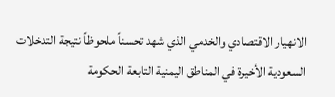الانهيار الاقتصادي والخدمي الذي شهد تحسناً ملحوظاً نتيجة التدخلات السعودية الأخيرة في المناطق اليمنية التابعة الحكومة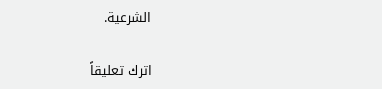الشرعية.

اترك تعليقاً